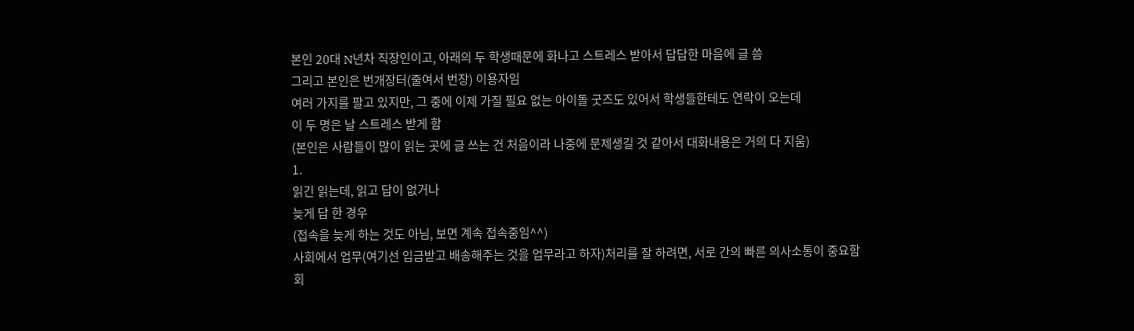본인 20대 N년차 직장인이고, 아래의 두 학생때문에 화나고 스트레스 받아서 답답한 마음에 글 씀
그리고 본인은 번개장터(줄여서 번장) 이용자임
여러 가지를 팔고 있지만, 그 중에 이제 가질 필요 없는 아이돌 굿즈도 있어서 학생들한테도 연락이 오는데
이 두 명은 날 스트레스 받게 함
(본인은 사람들이 많이 읽는 곳에 글 쓰는 건 처음이라 나중에 문제생길 것 같아서 대화내용은 거의 다 지움)
1.
읽긴 읽는데, 읽고 답이 없거나
늦게 답 한 경우
(접속을 늦게 하는 것도 아님, 보면 계속 접속중임^^)
사회에서 업무(여기선 입금받고 배송해주는 것을 업무라고 하자)처리를 잘 하려면, 서로 간의 빠른 의사소통이 중요함
회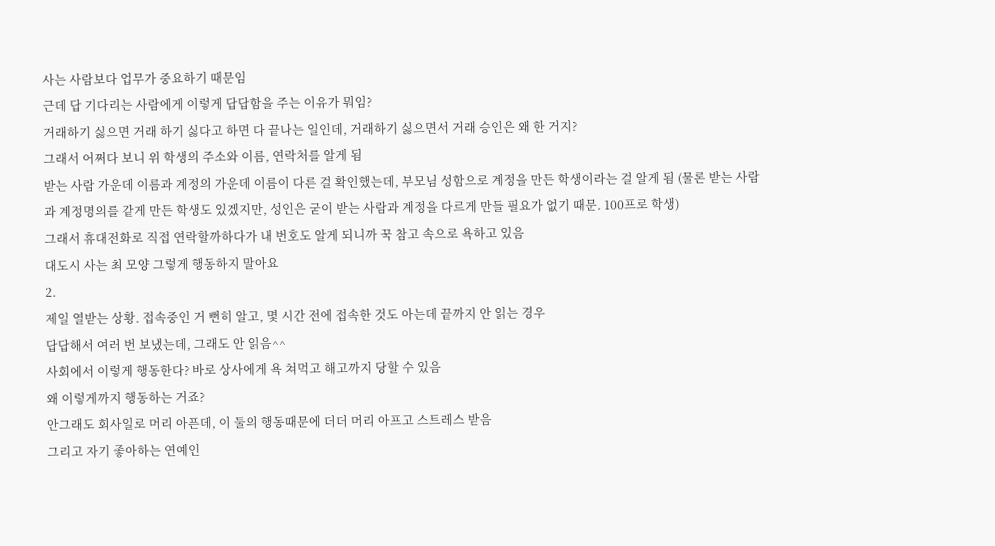사는 사람보다 업무가 중요하기 때문임
근데 답 기다리는 사람에게 이렇게 답답함을 주는 이유가 뭐임?
거래하기 싫으면 거래 하기 싫다고 하면 다 끝나는 일인데, 거래하기 싫으면서 거래 승인은 왜 한 거지?
그래서 어쩌다 보니 위 학생의 주소와 이름, 연락처를 알게 됨
받는 사람 가운데 이름과 계정의 가운데 이름이 다른 걸 확인했는데, 부모님 성함으로 계정을 만든 학생이라는 걸 알게 됨 (물론 받는 사람과 계정명의를 같게 만든 학생도 있겠지만, 성인은 굳이 받는 사람과 계정을 다르게 만들 필요가 없기 때문. 100프로 학생)
그래서 휴대전화로 직접 연락할까하다가 내 번호도 알게 되니까 꾹 참고 속으로 욕하고 있음
대도시 사는 최 모양 그렇게 행동하지 말아요
2.
제일 열받는 상황. 접속중인 거 뻔히 알고, 몇 시간 전에 접속한 것도 아는데 끝까지 안 읽는 경우
답답해서 여러 번 보냈는데, 그래도 안 읽음^^
사회에서 이렇게 행동한다? 바로 상사에게 욕 쳐먹고 해고까지 당할 수 있음
왜 이렇게까지 행동하는 거죠?
안그래도 회사일로 머리 아픈데, 이 둘의 행동때문에 더더 머리 아프고 스트레스 받음
그리고 자기 좋아하는 연예인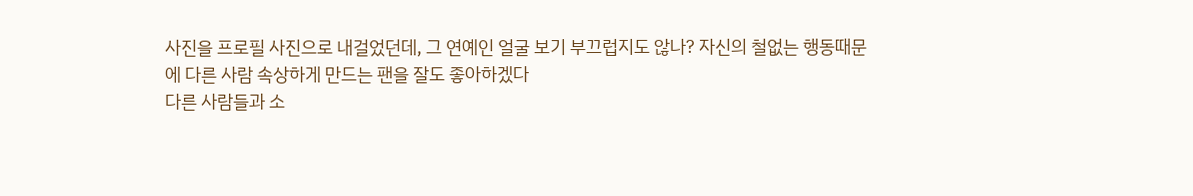사진을 프로필 사진으로 내걸었던데, 그 연예인 얼굴 보기 부끄럽지도 않나? 자신의 철없는 행동때문에 다른 사람 속상하게 만드는 팬을 잘도 좋아하겠다
다른 사람들과 소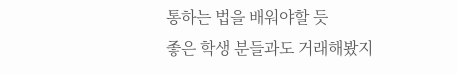통하는 법을 배워야할 듯
좋은 학생 분들과도 거래해봤지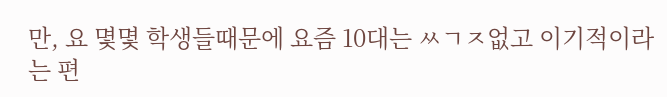만, 요 몇몇 학생들때문에 요즘 10대는 ㅆㄱㅈ없고 이기적이라는 편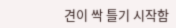견이 싹 틀기 시작함